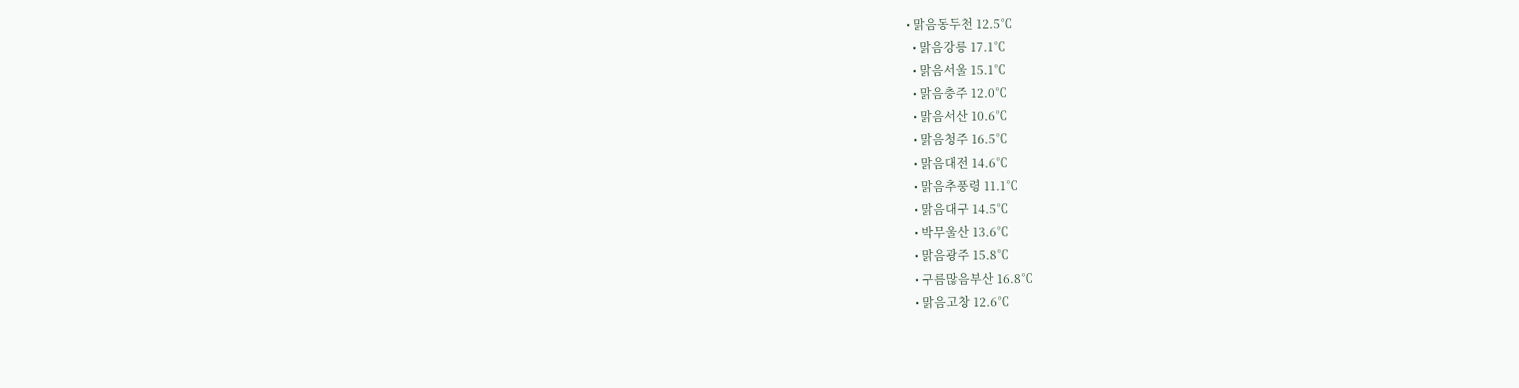• 맑음동두천 12.5℃
  • 맑음강릉 17.1℃
  • 맑음서울 15.1℃
  • 맑음충주 12.0℃
  • 맑음서산 10.6℃
  • 맑음청주 16.5℃
  • 맑음대전 14.6℃
  • 맑음추풍령 11.1℃
  • 맑음대구 14.5℃
  • 박무울산 13.6℃
  • 맑음광주 15.8℃
  • 구름많음부산 16.8℃
  • 맑음고창 12.6℃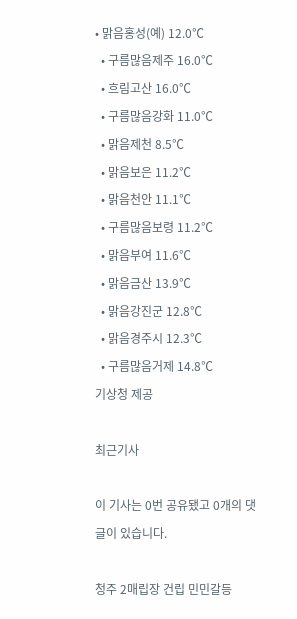• 맑음홍성(예) 12.0℃
  • 구름많음제주 16.0℃
  • 흐림고산 16.0℃
  • 구름많음강화 11.0℃
  • 맑음제천 8.5℃
  • 맑음보은 11.2℃
  • 맑음천안 11.1℃
  • 구름많음보령 11.2℃
  • 맑음부여 11.6℃
  • 맑음금산 13.9℃
  • 맑음강진군 12.8℃
  • 맑음경주시 12.3℃
  • 구름많음거제 14.8℃
기상청 제공

최근기사

이 기사는 0번 공유됐고 0개의 댓글이 있습니다.

청주 2매립장 건립 민민갈등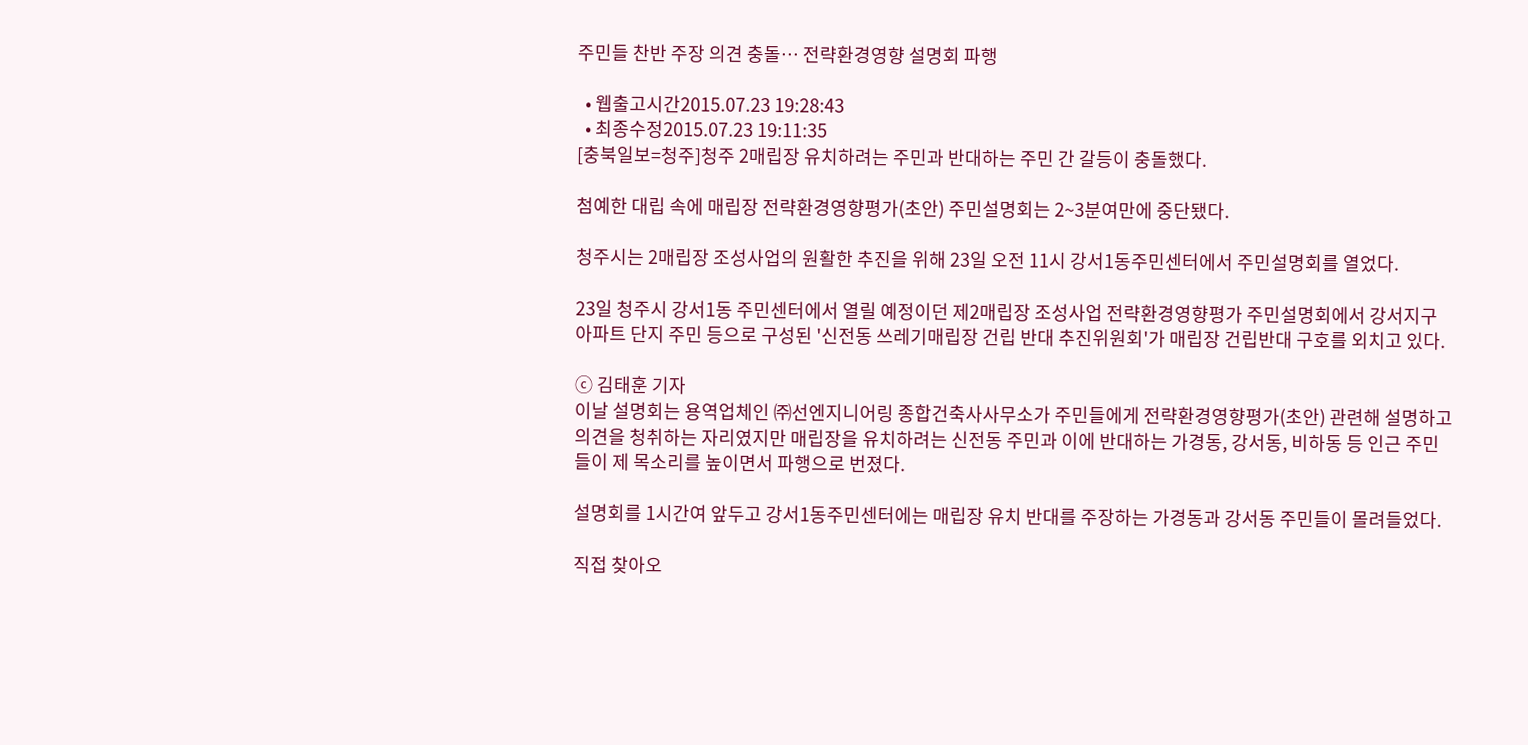주민들 찬반 주장 의견 충돌… 전략환경영향 설명회 파행

  • 웹출고시간2015.07.23 19:28:43
  • 최종수정2015.07.23 19:11:35
[충북일보=청주]청주 2매립장 유치하려는 주민과 반대하는 주민 간 갈등이 충돌했다.

첨예한 대립 속에 매립장 전략환경영향평가(초안) 주민설명회는 2~3분여만에 중단됐다.

청주시는 2매립장 조성사업의 원활한 추진을 위해 23일 오전 11시 강서1동주민센터에서 주민설명회를 열었다.

23일 청주시 강서1동 주민센터에서 열릴 예정이던 제2매립장 조성사업 전략환경영향평가 주민설명회에서 강서지구 아파트 단지 주민 등으로 구성된 '신전동 쓰레기매립장 건립 반대 추진위원회'가 매립장 건립반대 구호를 외치고 있다.

ⓒ 김태훈 기자
이날 설명회는 용역업체인 ㈜선엔지니어링 종합건축사사무소가 주민들에게 전략환경영향평가(초안) 관련해 설명하고 의견을 청취하는 자리였지만 매립장을 유치하려는 신전동 주민과 이에 반대하는 가경동, 강서동, 비하동 등 인근 주민들이 제 목소리를 높이면서 파행으로 번졌다.

설명회를 1시간여 앞두고 강서1동주민센터에는 매립장 유치 반대를 주장하는 가경동과 강서동 주민들이 몰려들었다.

직접 찾아오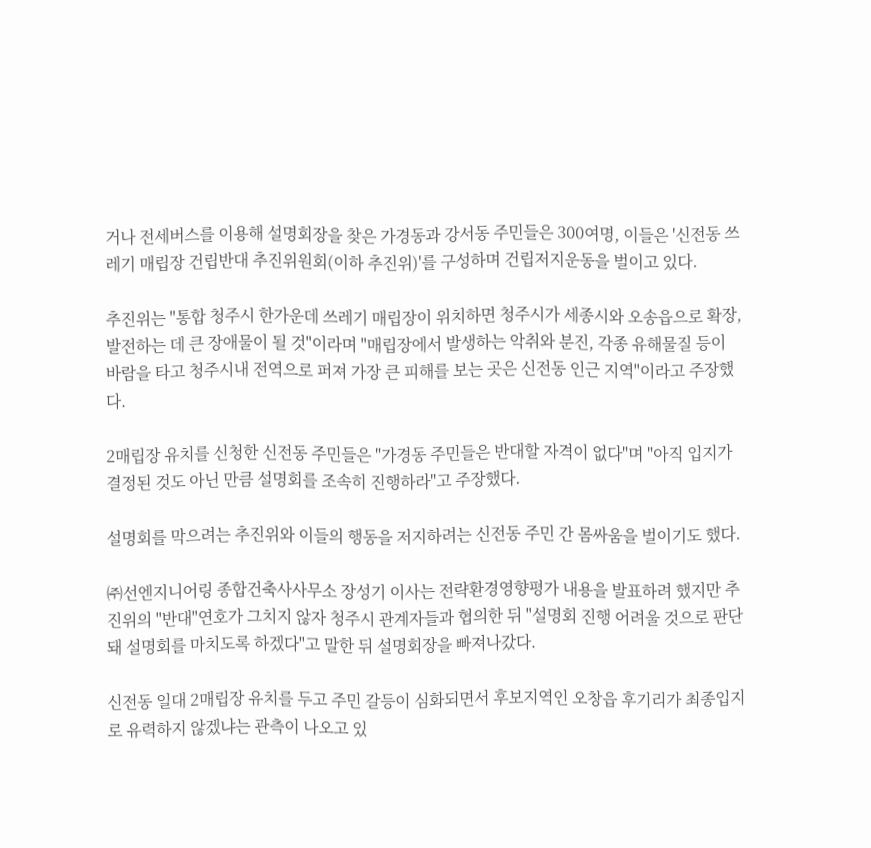거나 전세버스를 이용해 설명회장을 찾은 가경동과 강서동 주민들은 300여명, 이들은 '신전동 쓰레기 매립장 건립반대 추진위원회(이하 추진위)'를 구성하며 건립저지운동을 벌이고 있다.

추진위는 "통합 청주시 한가운데 쓰레기 매립장이 위치하면 청주시가 세종시와 오송읍으로 확장, 발전하는 데 큰 장애물이 될 것"이라며 "매립장에서 발생하는 악취와 분진, 각종 유해물질 등이 바람을 타고 청주시내 전역으로 퍼져 가장 큰 피해를 보는 곳은 신전동 인근 지역"이라고 주장했다.

2매립장 유치를 신청한 신전동 주민들은 "가경동 주민들은 반대할 자격이 없다"며 "아직 입지가 결정된 것도 아닌 만큼 설명회를 조속히 진행하라"고 주장했다.

설명회를 막으려는 추진위와 이들의 행동을 저지하려는 신전동 주민 간 몸싸움을 벌이기도 했다.

㈜선엔지니어링 종합건축사사무소 장성기 이사는 전략환경영향평가 내용을 발표하려 했지만 추진위의 "반대"연호가 그치지 않자 청주시 관계자들과 협의한 뒤 "설명회 진행 어려울 것으로 판단돼 설명회를 마치도록 하겠다"고 말한 뒤 설명회장을 빠져나갔다.

신전동 일대 2매립장 유치를 두고 주민 갈등이 심화되면서 후보지역인 오창읍 후기리가 최종입지로 유력하지 않겠냐는 관측이 나오고 있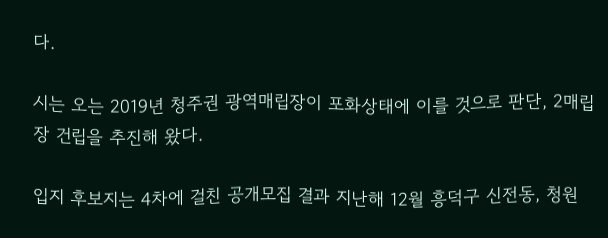다.

시는 오는 2019년 청주권 광역매립장이 포화상태에 이를 것으로 판단, 2매립장 건립을 추진해 왔다.

입지 후보지는 4차에 걸친 공개모집 결과 지난해 12월 흥덕구 신전동, 청원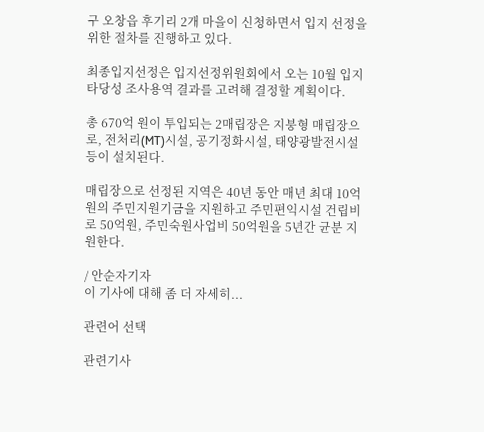구 오창읍 후기리 2개 마을이 신청하면서 입지 선정을 위한 절차를 진행하고 있다.

최종입지선정은 입지선정위원회에서 오는 10월 입지 타당성 조사용역 결과를 고려해 결정할 계획이다.

총 670억 원이 투입되는 2매립장은 지붕형 매립장으로, 전처리(MT)시설, 공기정화시설, 태양광발전시설 등이 설치된다.

매립장으로 선정된 지역은 40년 동안 매년 최대 10억원의 주민지원기금을 지원하고 주민편익시설 건립비로 50억원, 주민숙원사업비 50억원을 5년간 균분 지원한다.

/ 안순자기자
이 기사에 대해 좀 더 자세히...

관련어 선택

관련기사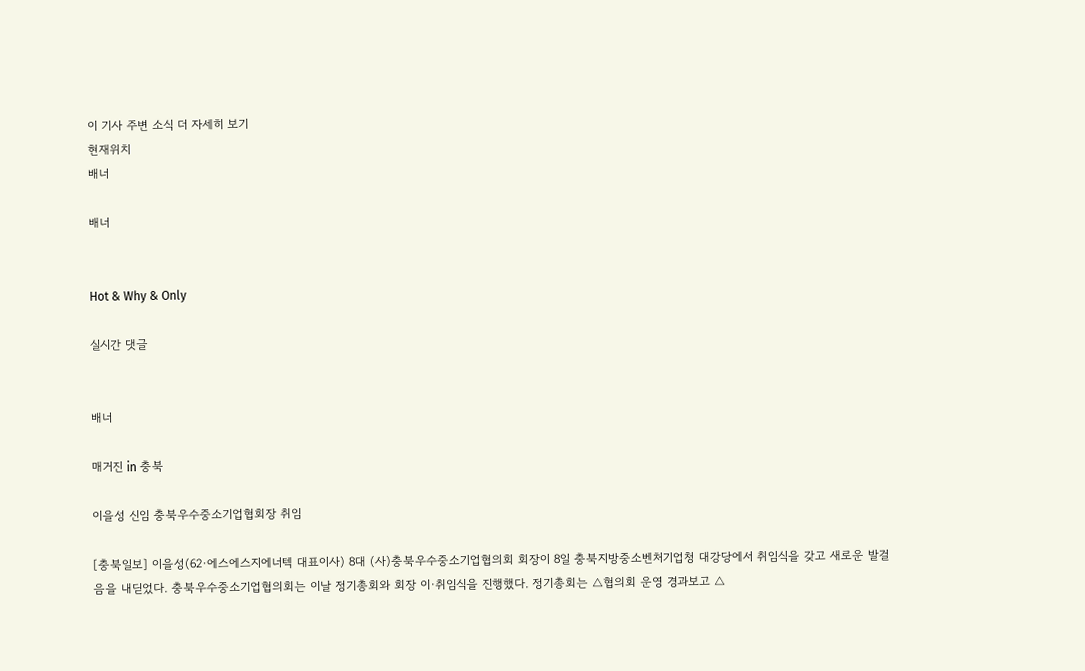이 기사 주변 소식 더 자세히 보기
현재위치
배너

배너


Hot & Why & Only

실시간 댓글


배너

매거진 in 충북

이을성 신임 충북우수중소기업협회장 취임

[충북일보] 이을성(62·에스에스지에너텍 대표이사) 8대 (사)충북우수중소기업협의회 회장이 8일 충북지방중소벤처기업청 대강당에서 취임식을 갖고 새로운 발걸음을 내딛었다. 충북우수중소기업협의회는 이날 정기총회와 회장 이·취임식을 진행했다. 정기총회는 △협의회 운영 경과보고 △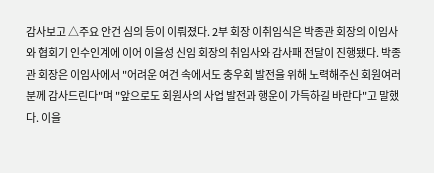감사보고 △주요 안건 심의 등이 이뤄졌다. 2부 회장 이취임식은 박종관 회장의 이임사와 협회기 인수인계에 이어 이을성 신임 회장의 취임사와 감사패 전달이 진행됐다. 박종관 회장은 이임사에서 "어려운 여건 속에서도 충우회 발전을 위해 노력해주신 회원여러분께 감사드린다"며 "앞으로도 회원사의 사업 발전과 행운이 가득하길 바란다"고 말했다. 이을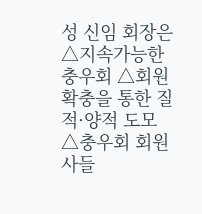성 신임 회장은 △지속가능한 충우회 △회원 확충을 통한 질적·양적 도모 △충우회 회원사들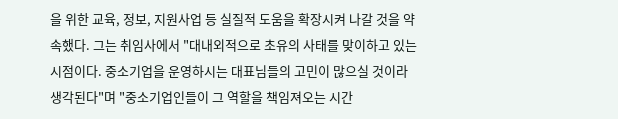을 위한 교육, 정보, 지원사업 등 실질적 도움을 확장시켜 나갈 것을 약속했다. 그는 취임사에서 "대내외적으로 초유의 사태를 맞이하고 있는 시점이다. 중소기업을 운영하시는 대표님들의 고민이 많으실 것이라 생각된다"며 "중소기업인들이 그 역할을 책임져오는 시간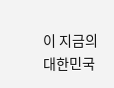이 지금의 대한민국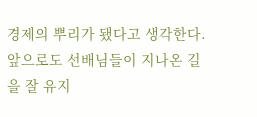경제의 뿌리가 됐다고 생각한다. 앞으로도 선배님들이 지나온 길을 잘 유지